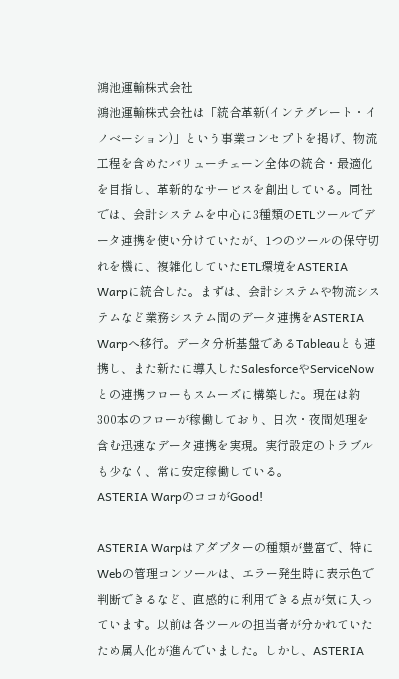鴻池運輸株式会社
鴻池運輸株式会社は「統合革新(インテグレート・イノベーション)」という事業コンセプトを掲げ、物流工程を含めたバリューチェーン全体の統合・最適化を目指し、革新的なサービスを創出している。同社では、会計システムを中心に3種類のETLツールでデータ連携を使い分けていたが、1つのツールの保守切れを機に、複雑化していたETL環境をASTERIA Warpに統合した。まずは、会計システムや物流システムなど業務システム間のデータ連携をASTERIA Warpへ移行。データ分析基盤であるTableauとも連携し、また新たに導入したSalesforceやServiceNowとの連携フローもスムーズに構築した。現在は約300本のフローが稼働しており、日次・夜間処理を含む迅速なデータ連携を実現。実行設定のトラブルも少なく、常に安定稼働している。
ASTERIA WarpのココがGood!

ASTERIA Warpはアダプターの種類が豊富で、特にWebの管理コンソールは、エラー発生時に表示色で判断できるなど、直感的に利用できる点が気に入っています。以前は各ツールの担当者が分かれていたため属人化が進んでいました。しかし、ASTERIA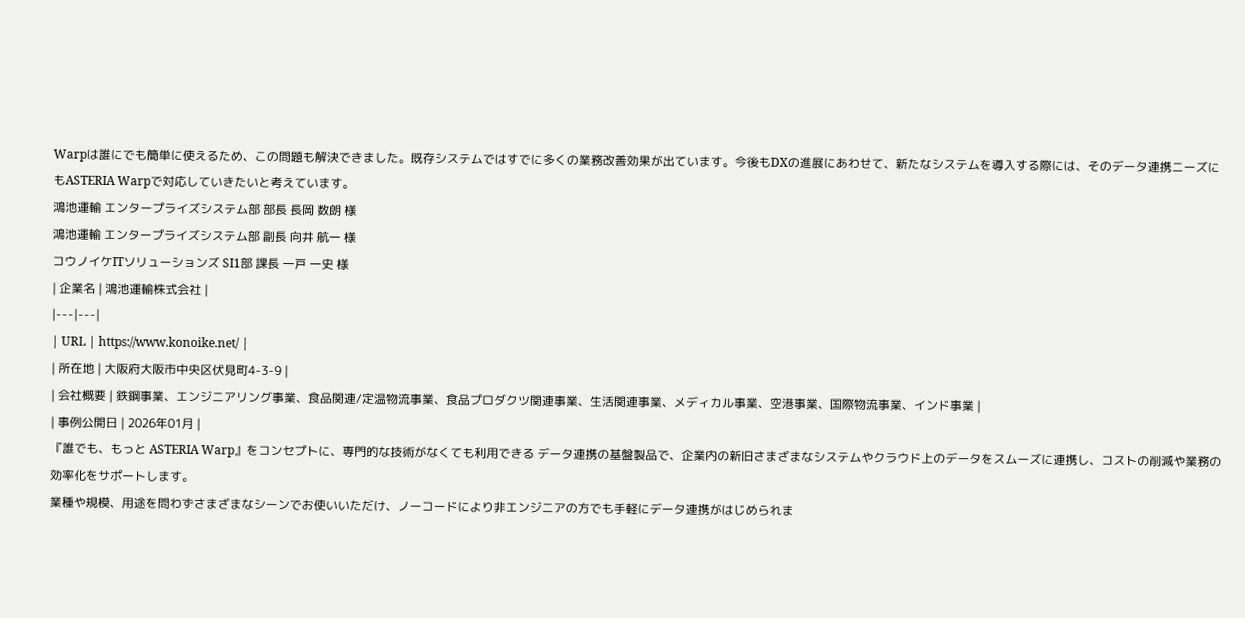Warpは誰にでも簡単に使えるため、この問題も解決できました。既存システムではすでに多くの業務改善効果が出ています。今後もDXの進展にあわせて、新たなシステムを導入する際には、そのデータ連携ニーズにもASTERIA Warpで対応していきたいと考えています。
鴻池運輸 エンタープライズシステム部 部長 長岡 数朗 様
鴻池運輸 エンタープライズシステム部 副長 向井 航一 様
コウノイケITソリューションズ SI1部 課長 一戸 一史 様
| 企業名 | 鴻池運輸株式会社 |
|---|---|
| URL | https://www.konoike.net/ |
| 所在地 | 大阪府大阪市中央区伏見町4-3-9 |
| 会社概要 | 鉄鋼事業、エンジニアリング事業、食品関連/定温物流事業、食品プロダクツ関連事業、生活関連事業、メディカル事業、空港事業、国際物流事業、インド事業 |
| 事例公開日 | 2026年01月 |
『誰でも、もっと ASTERIA Warp』をコンセプトに、専門的な技術がなくても利用できる データ連携の基盤製品で、企業内の新旧さまざまなシステムやクラウド上のデータをスムーズに連携し、コストの削減や業務の効率化をサポートします。
業種や規模、用途を問わずさまざまなシーンでお使いいただけ、ノーコードにより非エンジニアの方でも手軽にデータ連携がはじめられま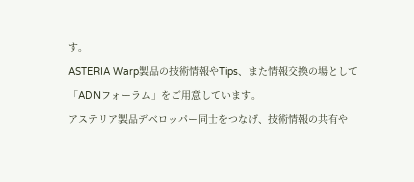す。
ASTERIA Warp製品の技術情報やTips、また情報交換の場として「ADNフォーラム」をご用意しています。
アステリア製品デベロッパー同士をつなげ、技術情報の共有や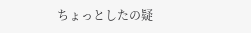ちょっとしたの疑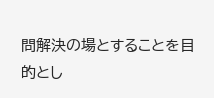問解決の場とすることを目的とし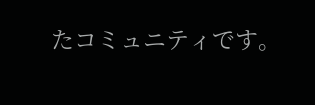たコミュニティです。